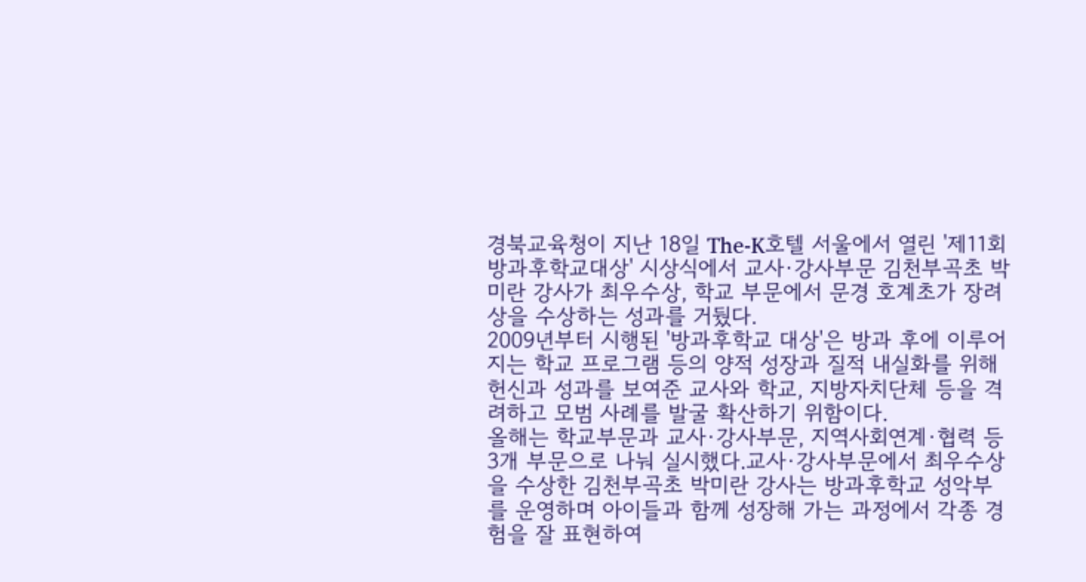경북교육청이 지난 18일 The-K호텔 서울에서 열린 '제11회 방과후학교대상' 시상식에서 교사·강사부문 김천부곡초 박미란 강사가 최우수상, 학교 부문에서 문경 호계초가 장려상을 수상하는 성과를 거뒀다.
2009년부터 시행된 '방과후학교 대상'은 방과 후에 이루어지는 학교 프로그램 등의 양적 성장과 질적 내실화를 위해 헌신과 성과를 보여준 교사와 학교, 지방자치단체 등을 격려하고 모범 사례를 발굴 확산하기 위함이다.
올해는 학교부문과 교사·강사부문, 지역사회연계·협력 등 3개 부문으로 나눠 실시했다.교사·강사부문에서 최우수상을 수상한 김천부곡초 박미란 강사는 방과후학교 성악부를 운영하며 아이들과 함께 성장해 가는 과정에서 각종 경험을 잘 표현하여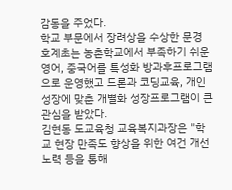감동을 주었다.
학교 부문에서 장려상을 수상한 문경 호계초는 농촌학교에서 부족하기 쉬운 영어, 중국어를 특성화 방과후프로그램으로 운영했고 드론과 코딩교육, 개인 성장에 맞춘 개별화 성장프로그램이 큰 관심을 받았다.
김현동 도교육청 교육복지과장은 "학교 현장 만족도 향상을 위한 여건 개선 노력 등을 통해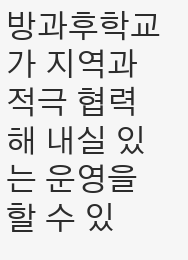방과후학교가 지역과 적극 협력해 내실 있는 운영을 할 수 있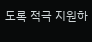도록 적극 지원하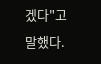겠다"고 말했다.